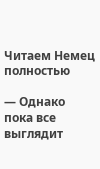Читаем Немец полностью

— Однако пока все выглядит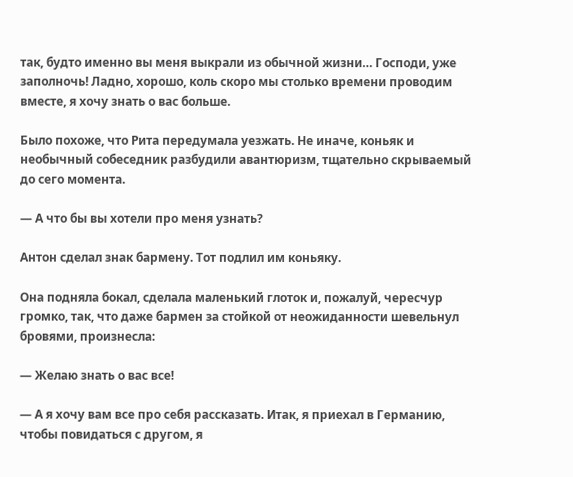так, будто именно вы меня выкрали из обычной жизни… Господи, уже заполночь! Ладно, хорошо, коль скоро мы столько времени проводим вместе, я хочу знать о вас больше.

Было похоже, что Рита передумала уезжать. Не иначе, коньяк и необычный собеседник разбудили авантюризм, тщательно скрываемый до сего момента.

— А что бы вы хотели про меня узнать?

Антон сделал знак бармену. Тот подлил им коньяку.

Она подняла бокал, сделала маленький глоток и, пожалуй, чересчур громко, так, что даже бармен за стойкой от неожиданности шевельнул бровями, произнесла:

— Желаю знать о вас все!

— А я хочу вам все про себя рассказать. Итак, я приехал в Германию, чтобы повидаться с другом, я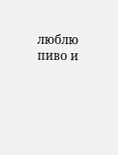люблю пиво и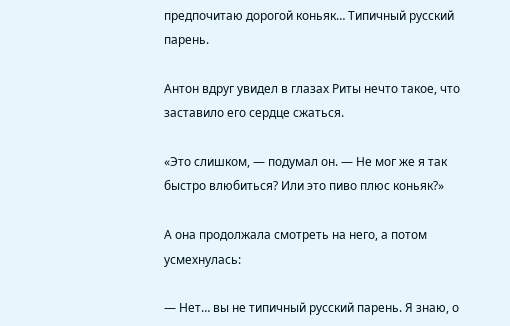предпочитаю дорогой коньяк… Типичный русский парень.

Антон вдруг увидел в глазах Риты нечто такое, что заставило его сердце сжаться.

«Это слишком, — подумал он. — Не мог же я так быстро влюбиться? Или это пиво плюс коньяк?»

А она продолжала смотреть на него, а потом усмехнулась:

— Нет… вы не типичный русский парень. Я знаю, о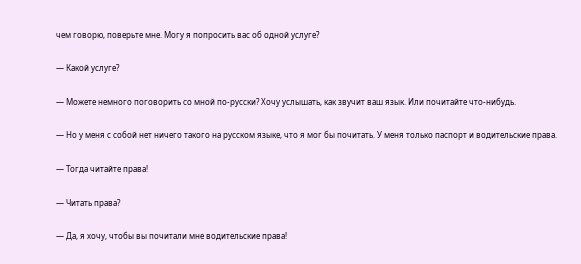чем говорю, поверьте мне. Могу я попросить вас об одной услуге?

— Какой услуге?

— Можете немного поговорить со мной по-русски? Хочу услышать, как звучит ваш язык. Или почитайте что-нибудь.

— Но у меня с собой нет ничего такого на русском языке, что я мог бы почитать. У меня только паспорт и водительские права.

— Тогда читайте права!

— Читать права?

— Да, я хочу, чтобы вы почитали мне водительские права!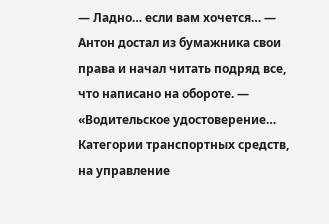— Ладно… если вам хочется… — Антон достал из бумажника свои права и начал читать подряд все, что написано на обороте. — «Водительское удостоверение… Категории транспортных средств, на управление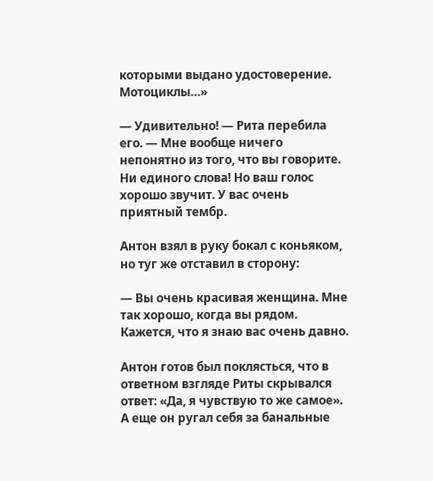которыми выдано удостоверение. Мотоциклы…»

— Удивительно! — Рита перебила его. — Мне вообще ничего непонятно из того, что вы говорите. Ни единого слова! Но ваш голос хорошо звучит. У вас очень приятный тембр.

Антон взял в руку бокал с коньяком, но туг же отставил в сторону:

— Вы очень красивая женщина. Мне так хорошо, когда вы рядом. Кажется, что я знаю вас очень давно.

Антон готов был поклясться, что в ответном взгляде Риты скрывался ответ: «Да, я чувствую то же самое». А еще он ругал себя за банальные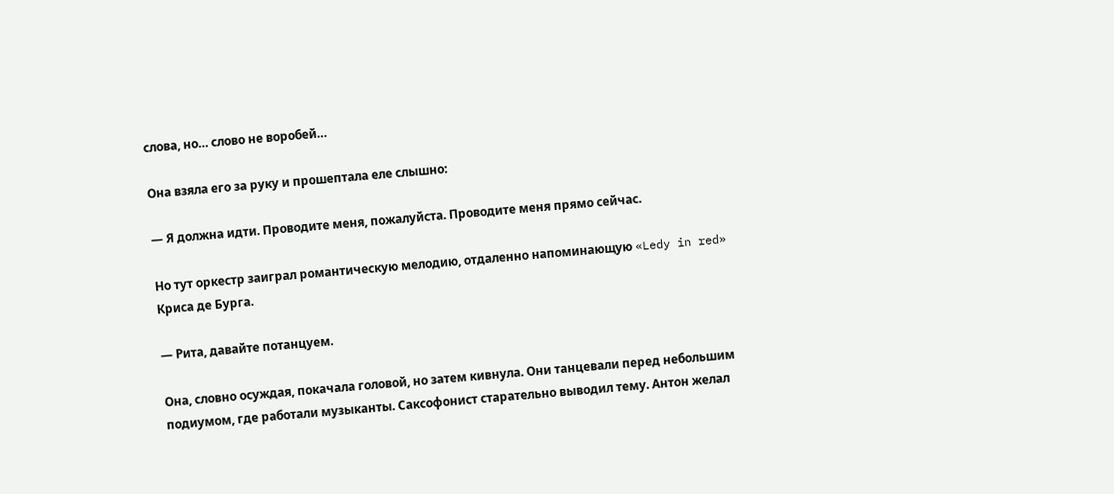слова, но… слово не воробей…

Она взяла его за руку и прошептала еле слышно:

— Я должна идти. Проводите меня, пожалуйста. Проводите меня прямо сейчас.

Но тут оркестр заиграл романтическую мелодию, отдаленно напоминающую «Ledy in red» Криса де Бурга.

— Рита, давайте потанцуем.

Она, словно осуждая, покачала головой, но затем кивнула. Они танцевали перед небольшим подиумом, где работали музыканты. Саксофонист старательно выводил тему. Антон желал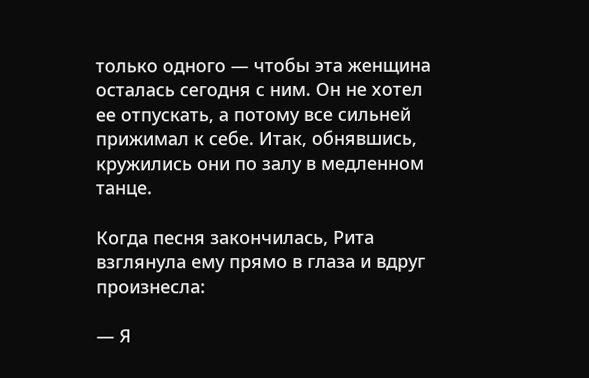только одного — чтобы эта женщина осталась сегодня с ним. Он не хотел ее отпускать, а потому все сильней прижимал к себе. Итак, обнявшись, кружились они по залу в медленном танце.

Когда песня закончилась, Рита взглянула ему прямо в глаза и вдруг произнесла:

— Я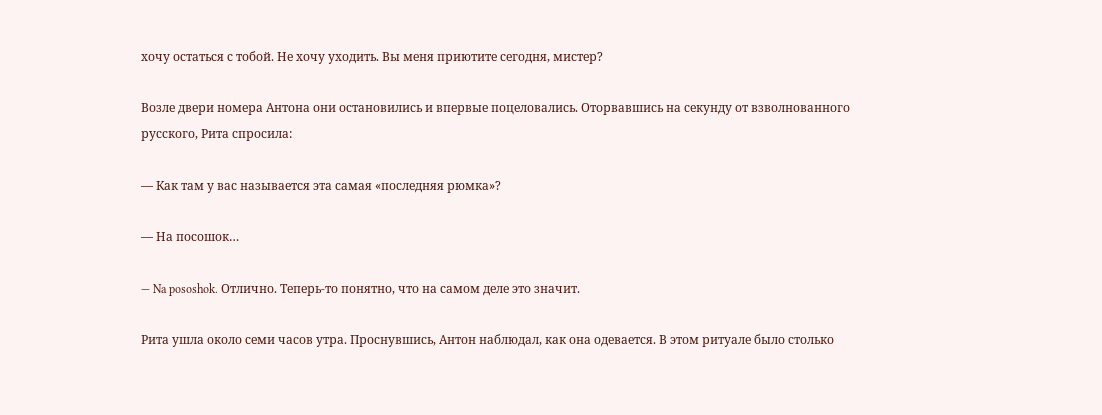хочу остаться с тобой. Не хочу уходить. Вы меня приютите сегодня, мистер?

Возле двери номера Антона они остановились и впервые поцеловались. Оторвавшись на секунду от взволнованного русского, Рита спросила:

— Как там у вас называется эта самая «последняя рюмка»?

— На посошок…

— Na pososhok. Отлично. Теперь-то понятно, что на самом деле это значит.

Рита ушла около семи часов утра. Проснувшись, Антон наблюдал, как она одевается. В этом ритуале было столько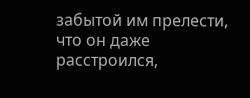забытой им прелести, что он даже расстроился,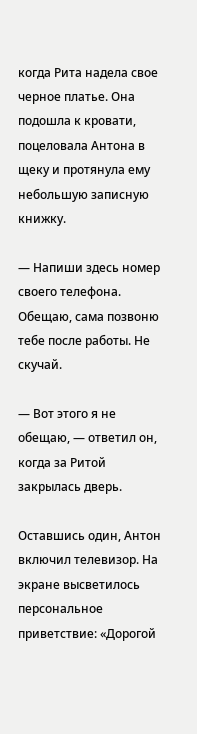когда Рита надела свое черное платье. Она подошла к кровати, поцеловала Антона в щеку и протянула ему небольшую записную книжку.

— Напиши здесь номер своего телефона. Обещаю, сама позвоню тебе после работы. Не скучай.

— Вот этого я не обещаю, — ответил он, когда за Ритой закрылась дверь.

Оставшись один, Антон включил телевизор. На экране высветилось персональное приветствие: «Дорогой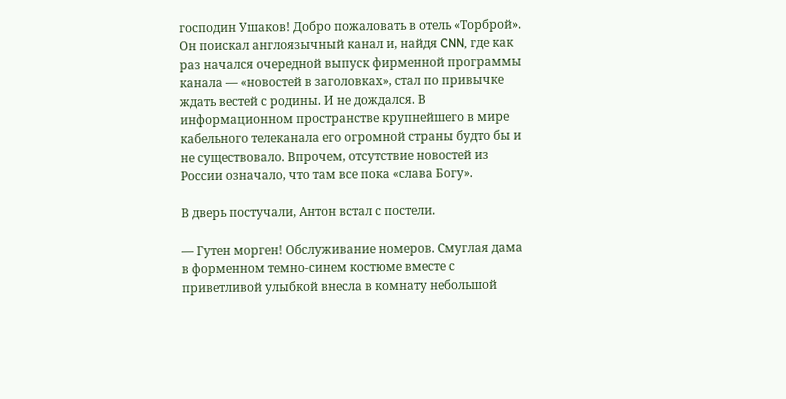господин Ушаков! Добро пожаловать в отель «Торброй». Он поискал англоязычный канал и, найдя CNN, где как раз начался очередной выпуск фирменной программы канала — «новостей в заголовках», стал по привычке ждать вестей с родины. И не дождался. В информационном пространстве крупнейшего в мире кабельного телеканала его огромной страны будто бы и не существовало. Впрочем, отсутствие новостей из России означало, что там все пока «слава Богу».

В дверь постучали, Антон встал с постели.

— Гутен морген! Обслуживание номеров. Смуглая дама в форменном темно-синем костюме вместе с приветливой улыбкой внесла в комнату небольшой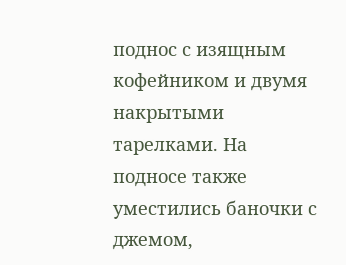поднос с изящным кофейником и двумя накрытыми тарелками. На подносе также уместились баночки с джемом,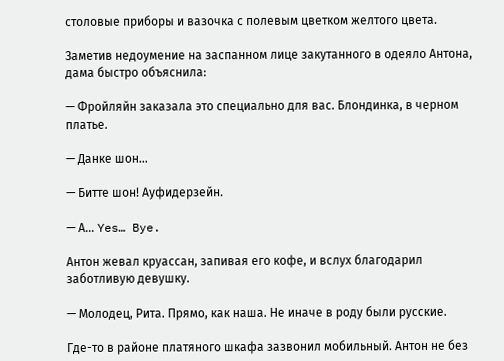столовые приборы и вазочка с полевым цветком желтого цвета.

Заметив недоумение на заспанном лице закутанного в одеяло Антона, дама быстро объяснила:

— Фройляйн заказала это специально для вас. Блондинка, в черном платье.

— Данке шон…

— Битте шон! Ауфидерзейн.

— А… Yes… Bye.

Антон жевал круассан, запивая его кофе, и вслух благодарил заботливую девушку.

— Молодец, Рита. Прямо, как наша. Не иначе в роду были русские.

Где-то в районе платяного шкафа зазвонил мобильный. Антон не без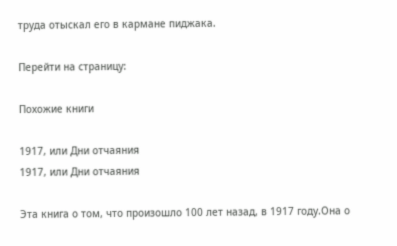труда отыскал его в кармане пиджака.

Перейти на страницу:

Похожие книги

1917, или Дни отчаяния
1917, или Дни отчаяния

Эта книга о том, что произошло 100 лет назад, в 1917 году.Она о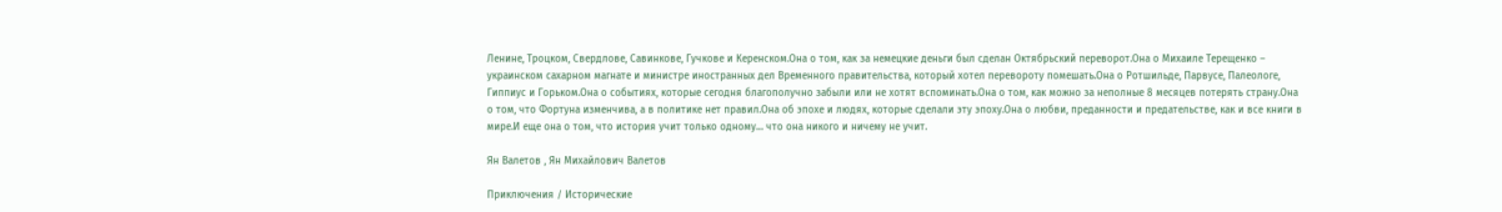Ленине, Троцком, Свердлове, Савинкове, Гучкове и Керенском.Она о том, как за немецкие деньги был сделан Октябрьский переворот.Она о Михаиле Терещенко – украинском сахарном магнате и министре иностранных дел Временного правительства, который хотел перевороту помешать.Она о Ротшильде, Парвусе, Палеологе, Гиппиус и Горьком.Она о событиях, которые сегодня благополучно забыли или не хотят вспоминать.Она о том, как можно за неполные 8 месяцев потерять страну.Она о том, что Фортуна изменчива, а в политике нет правил.Она об эпохе и людях, которые сделали эту эпоху.Она о любви, преданности и предательстве, как и все книги в мире.И еще она о том, что история учит только одному… что она никого и ничему не учит.

Ян Валетов , Ян Михайлович Валетов

Приключения / Исторические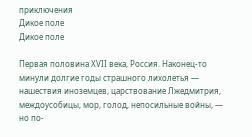приключения
Дикое поле
Дикое поле

Первая половина XVII века, Россия. Наконец-то минули долгие годы страшного лихолетья — нашествия иноземцев, царствование Лжедмитрия, междоусобицы, мор, голод, непосильные войны, — но по-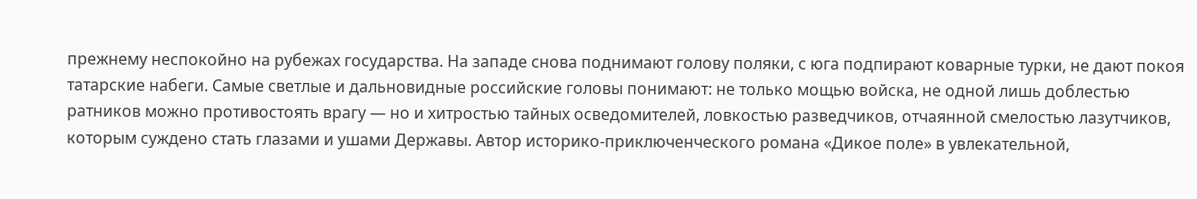прежнему неспокойно на рубежах государства. На западе снова поднимают голову поляки, с юга подпирают коварные турки, не дают покоя татарские набеги. Самые светлые и дальновидные российские головы понимают: не только мощью войска, не одной лишь доблестью ратников можно противостоять врагу — но и хитростью тайных осведомителей, ловкостью разведчиков, отчаянной смелостью лазутчиков, которым суждено стать глазами и ушами Державы. Автор историко-приключенческого романа «Дикое поле» в увлекательной,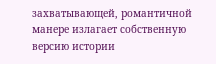захватывающей, романтичной манере излагает собственную версию истории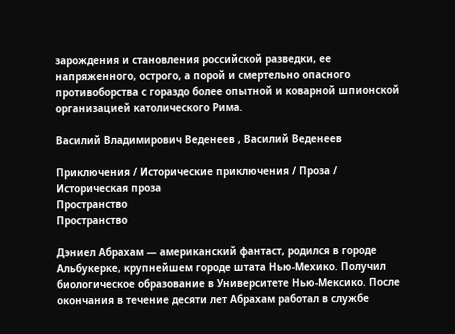зарождения и становления российской разведки, ее напряженного, острого, а порой и смертельно опасного противоборства с гораздо более опытной и коварной шпионской организацией католического Рима.

Василий Владимирович Веденеев , Василий Веденеев

Приключения / Исторические приключения / Проза / Историческая проза
Пространство
Пространство

Дэниел Абрахам — американский фантаст, родился в городе Альбукерке, крупнейшем городе штата Нью-Мехико. Получил биологическое образование в Университете Нью-Мексико. После окончания в течение десяти лет Абрахам работал в службе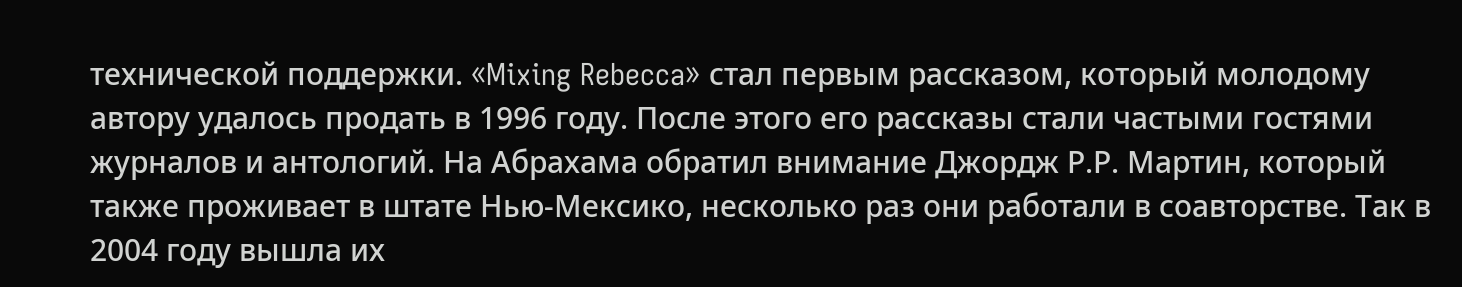технической поддержки. «Mixing Rebecca» стал первым рассказом, который молодому автору удалось продать в 1996 году. После этого его рассказы стали частыми гостями журналов и антологий. На Абрахама обратил внимание Джордж Р.Р. Мартин, который также проживает в штате Нью-Мексико, несколько раз они работали в соавторстве. Так в 2004 году вышла их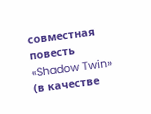совместная повесть «Shadow Twin» (в качестве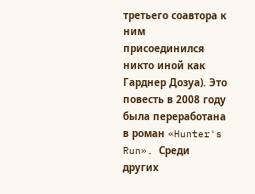третьего соавтора к ним присоединился никто иной как Гарднер Дозуа). Это повесть в 2008 году была переработана в роман «Hunter's Run». Среди других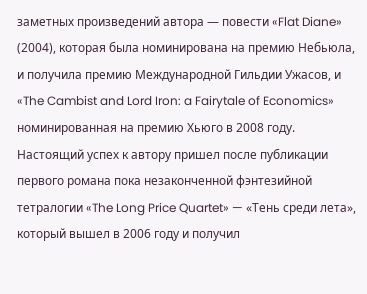заметных произведений автора — повести «Flat Diane» (2004), которая была номинирована на премию Небьюла, и получила премию Международной Гильдии Ужасов, и «The Cambist and Lord Iron: a Fairytale of Economics» номинированная на премию Хьюго в 2008 году. Настоящий успех к автору пришел после публикации первого романа пока незаконченной фэнтезийной тетралогии «The Long Price Quartet» — «Тень среди лета», который вышел в 2006 году и получил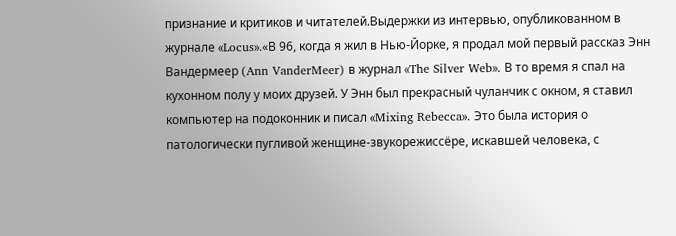признание и критиков и читателей.Выдержки из интервью, опубликованном в журнале «Locus».«В 96, когда я жил в Нью-Йорке, я продал мой первый рассказ Энн Вандермеер (Ann VanderMeer) в журнал «The Silver Web». В то время я спал на кухонном полу у моих друзей. У Энн был прекрасный чуланчик с окном, я ставил компьютер на подоконник и писал «Mixing Rebecca». Это была история о патологически пугливой женщине-звукорежиссёре, искавшей человека, с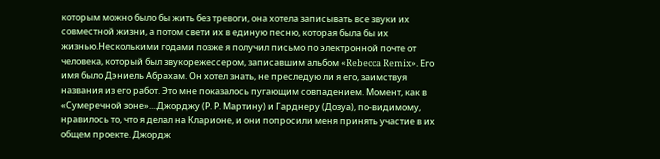которым можно было бы жить без тревоги, она хотела записывать все звуки их совместной жизни, а потом свети их в единую песню, которая была бы их жизнью.Несколькими годами позже я получил письмо по электронной почте от человека, который был звукорежессером, записавшим альбом «Rebecca Remix». Его имя было Дэниель Абрахам. Он хотел знать, не преследую ли я его, заимствуя названия из его работ. Это мне показалось пугающим совпадением. Момент, как в «Сумеречной зоне»....Джорджу (Р. Р. Мартину) и Гарднеру (Дозуа), по-видимому, нравилось то, что я делал на Кларионе, и они попросили меня принять участие в их общем проекте. Джордж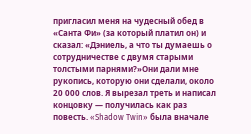пригласил меня на чудесный обед в «Санта Фи» (за который платил он) и сказал: «Дэниель, а что ты думаешь о сотрудничестве с двумя старыми толстыми парнями?»Они дали мне рукопись, которую они сделали, около 20 000 слов. Я вырезал треть и написал концовку — получилась как раз повесть. «Shadow Twin» была вначале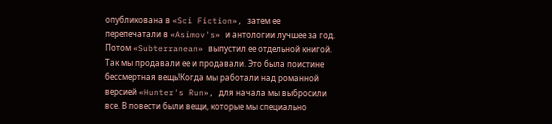опубликована в «Sci Fiction», затем ее перепечатали в «Asimov's» и антологии лучшее за год. Потом «Subterranean» выпустил ее отдельной книгой. Так мы продавали ее и продавали. Это была поистине бессмертная вещь!Когда мы работали над романной версией «Hunter's Run», для начала мы выбросили все. В повести были вещи, которые мы специально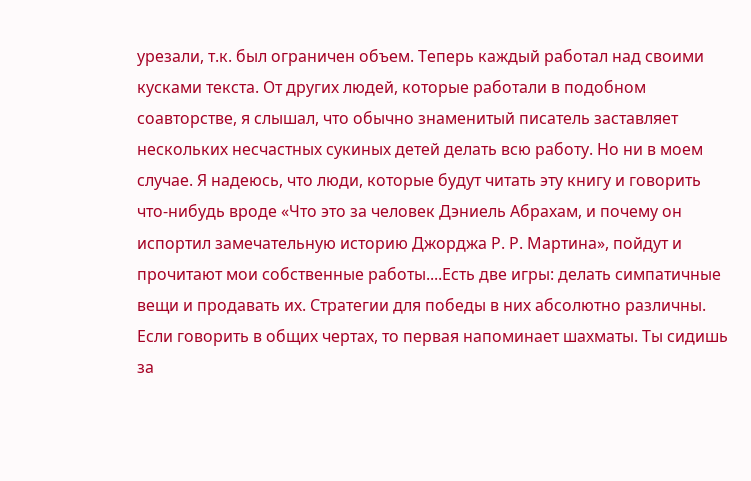урезали, т.к. был ограничен объем. Теперь каждый работал над своими кусками текста. От других людей, которые работали в подобном соавторстве, я слышал, что обычно знаменитый писатель заставляет нескольких несчастных сукиных детей делать всю работу. Но ни в моем случае. Я надеюсь, что люди, которые будут читать эту книгу и говорить что-нибудь вроде «Что это за человек Дэниель Абрахам, и почему он испортил замечательную историю Джорджа Р. Р. Мартина», пойдут и прочитают мои собственные работы....Есть две игры: делать симпатичные вещи и продавать их. Стратегии для победы в них абсолютно различны. Если говорить в общих чертах, то первая напоминает шахматы. Ты сидишь за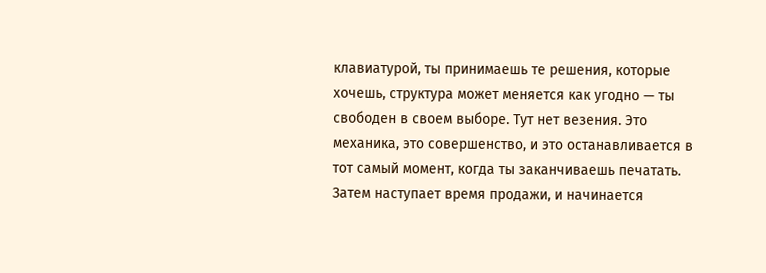клавиатурой, ты принимаешь те решения, которые хочешь, структура может меняется как угодно — ты свободен в своем выборе. Тут нет везения. Это механика, это совершенство, и это останавливается в тот самый момент, когда ты заканчиваешь печатать. Затем наступает время продажи, и начинается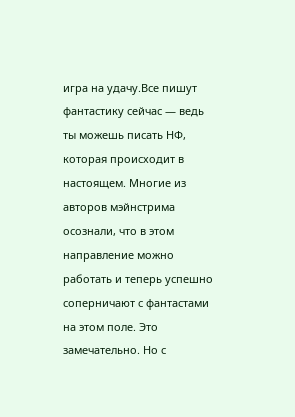игра на удачу.Все пишут фантастику сейчас — ведь ты можешь писать НФ, которая происходит в настоящем. Многие из авторов мэйнстрима осознали, что в этом направление можно работать и теперь успешно соперничают с фантастами на этом поле. Это замечательно. Но с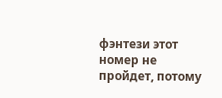фэнтези этот номер не пройдет, потому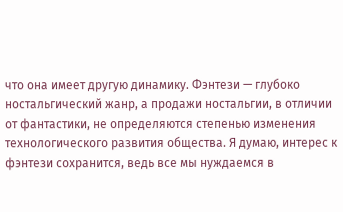что она имеет другую динамику. Фэнтези — глубоко ностальгический жанр, а продажи ностальгии, в отличии от фантастики, не определяются степенью изменения технологического развития общества. Я думаю, интерес к фэнтези сохранится, ведь все мы нуждаемся в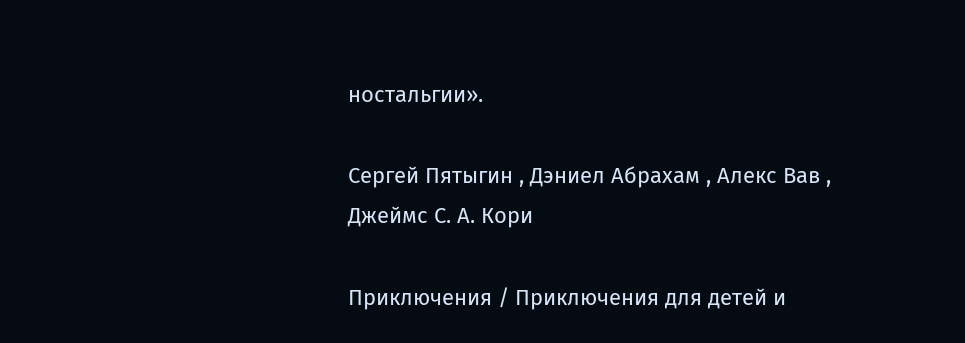ностальгии».

Сергей Пятыгин , Дэниел Абрахам , Алекс Вав , Джеймс С. А. Кори

Приключения / Приключения для детей и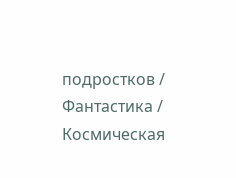подростков / Фантастика / Космическая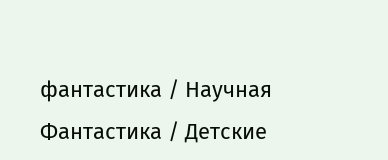фантастика / Научная Фантастика / Детские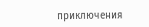приключения